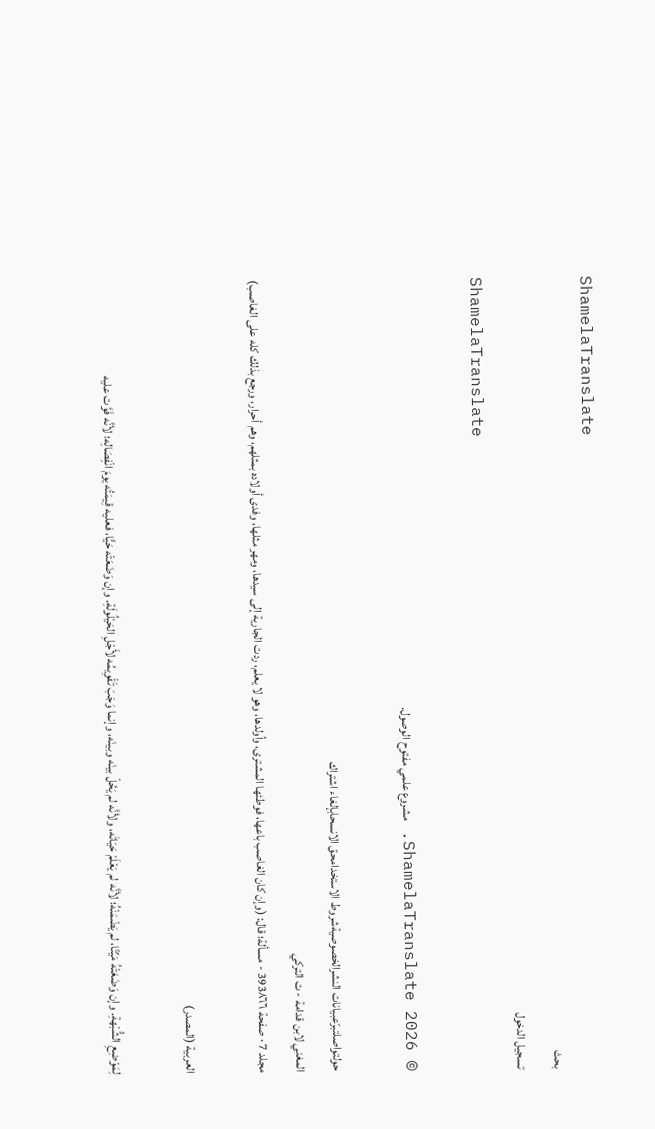ShamelaTranslate
بحث
تسجيل الدخول
ShamelaTranslate

© 2026 ShamelaTranslate. مشروع علمي مفتوح الوصول.

حولتواصلتبرّعبيانات النشرالخصوصيةشروط الاستخدامحق الانسحابإلغاء اشتراك
المغني لابن قدامة - ت التركي
مجلد 7 · صفحة 393٨٦٦ - مسألة؛ قال: (وإن كان الغاصب باعها، فوطئها المشترى، وأولدها، وهو لا يعلم، ردت الجارية إلى سيدها، ومهر مثلها، وفدى أولاده بمثلهم، وهم أحرار، ورجع بذلك كله على الغاصب)

العربية (المصدر)

لِمَوْضِعِ الشُّبْهةِ. وإن وَضَعَتْهُ مَيِّتًا، لم يَضْمَنْهُ؛ لأنَّه لم يَعْلَمْ حَيَاتَه، ولأنَّه لم يَحُلْ بينَه وبينَه، وإنما وَجَبَ تَقْوِيمُه لأَجْلِ الحَيْلُولَةِ. وإن وَضَعَتْه حَيًّا، فعليه قِيمَتُه يومَ انْفِصَالِه؛ لأنَّه فَوَّت عليه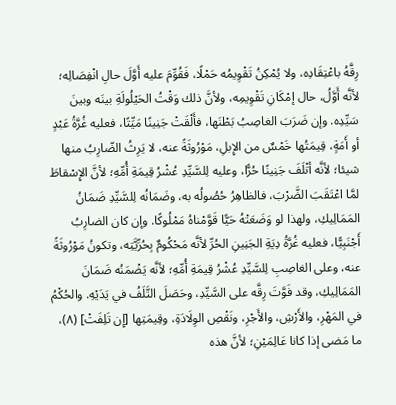رِقَّهُ باعْتِقَادِه، ولا يُمْكِنُ تَقْوِيمُه حَمْلًا، فَقُوِّمَ عليه أَوَّلَ حالِ انْفِصَالِه؛ لأنَّه أَوَّلُ، حال إمْكَانِ تَقْوِيمِه، ولأنَّ ذلك وَقْتُ الحَيْلُولَةِ بينَه وبينَ سَيِّدِه. وإن ضَرَبَ الغاصِبُ بَطْنَها، فأَلْقَتْ جَنِينًا مَيِّتًا، فعليه غُرَّةُ عَبْدٍ أو أَمَةٍ، قِيمَتُها خَمْسٌ من الإِبلِ، مَوْرُوثَةً عنه، لا يَرِثُ الضّارِبُ منها شيئا؛ لأنَّه أتْلَفَ جَنِينًا حُرًّا، وعليه لِلسَّيِّدِ عُشْرُ قِيمَةِ أُمِّهِ؛ لأنَّ الإِسْقاطَ لمَّا اعْتَقَبَ الضَّرْبَ، فالظاهِرُ حُصُولُه به، وضَمَانُه لِلسَّيِّدِ ضَمَانُ المَمَالِيكِ، ولهذا لو وَضَعَتْهُ حَيًّا قَوَّمْناهُ مَمْلُوكًا. وإن كان الضارِبُ أَجْنَبِيًّا، فعليه غُرَّةُ دِيَةِ الجَنِينِ الحُرِّ لأنَّه مَحْكُومٌ بِحُرِّيَّتِه، وتكونُ مَوْرُوثَةً عنه، وعلى الغاصِبِ لِلسَّيِّدِ عُشْرُ قِيمَةِ أُمِّهِ؛ لأنَّه يَضْمَنُه ضَمَانَ المَمَالِيكِ، وقد فَوَّتَ رِقَّه على السَّيِّدِ، وحَصَلَ التَّلَفُ في يَدَيْهِ. والحُكْمُ في المَهْرِ، والأَرْشِ، والأَجْرِ، ونَقْصِ الوِلَادَةِ، وقِيمَتِها [إِن تَلِفَتْ] (٨)، ما مَضى إذا كانا عَالِمَيْنِ؛ لأنَّ هذه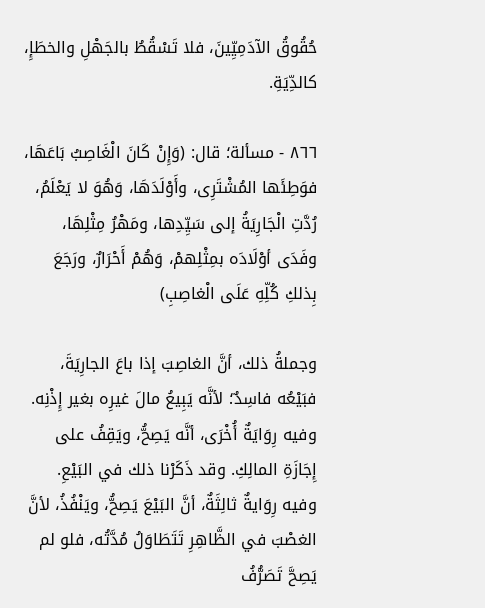حُقُوقُ الآدَمِيِّينَ، فلا تَسْقُطُ بالجَهْلِ والخطَإِ، كالدِّيَةِ.

٨٦٦ - مسألة؛ قال: (وَإِنْ كَانَ الْغَاصِبُ بَاعَهَا، فوَطِئَها المُشْتَرِى، وأَوْلَدَهَا، وَهُوَ لا يَعْلَمُ، رُدَّتِ الْجَارِيَةُ إلى سَيِّدِها، ومَهْرُ مِثْلِهَا، وفَدَى أوْلَادَه بمِثْلِهمْ، وَهُمْ أَحْرَارٌ، ورَجَعَ بِذلكِ كُلِّهِ عَلَى الْغاصِبِ)

وجملةُ ذلك، أنَّ الغاصِبَ إذا باعَ الجارِيَةَ، فبَيْعُه فاسِدٌ؛ لأنَّه يَبِيعُ مالَ غيرِه بغير إِذْنِه. وفيه رِوَايَةٌ أُخْرَى، أنَّه يَصِحُّ، ويَقِفُ على إِجَازَةِ المالِكِ. وقد ذَكَرْنا ذلك في البَيْعِ. وفيه رِوَايةٌ ثالِثَةٌ، أنَّ البَيْعَ يَصِحُّ، ويَنْفُذُ، لأنَّ الغصْبَ في الظَّاهِرِ تَتَطَاوَلُ مُدَّتُه، فلو لم يَصِحَّ تَصَرُّفُ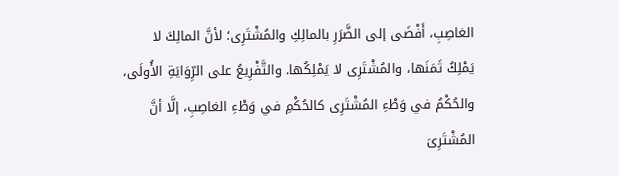الغاصِبِ، أَفْضَى إلى الضَّرَرِ بالمالِكِ والمُشْتَرِى؛ لأنَّ المالِكَ لا يَمْلِكُ ثَمَنَها، والمُشْتَرِى لا يَمْلِكُها. والتَّفْرِيعُ على الرِّوَايَةِ الأُولَى، والحُكْمُ في وَطْءِ المُشْتَرِى كالحُكْمِ في وَطْءِ الغاصِبِ، إلَّا أنَّ المُشْتَرِىَ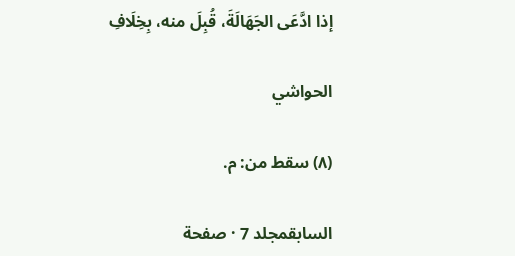إذا ادَّعَى الجَهَالَةَ، قُبِلَ منه، بِخِلَافِ

الحواشي

(٨) سقط من: م.

السابقمجلد 7 · صفحة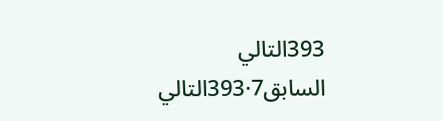393التالي
السابق7·393التالي